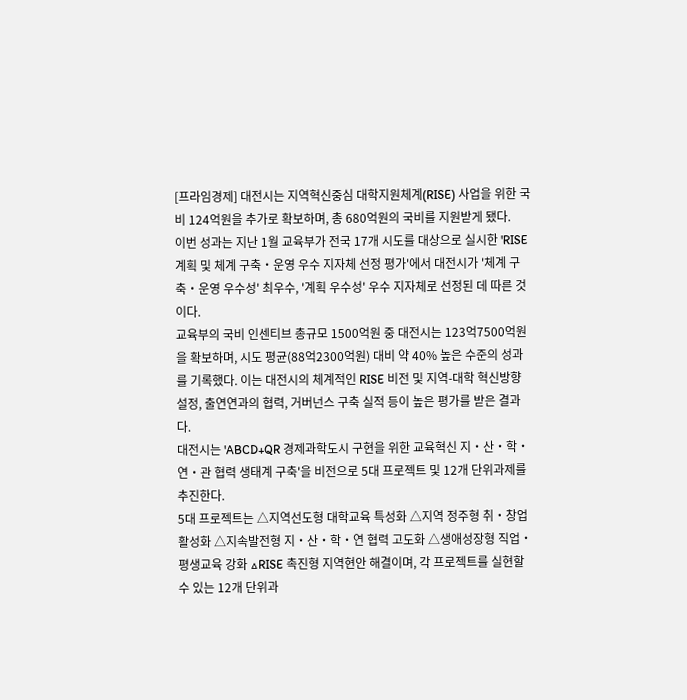[프라임경제] 대전시는 지역혁신중심 대학지원체계(RISE) 사업을 위한 국비 124억원을 추가로 확보하며, 총 680억원의 국비를 지원받게 됐다.
이번 성과는 지난 1월 교육부가 전국 17개 시도를 대상으로 실시한 'RISE 계획 및 체계 구축‧운영 우수 지자체 선정 평가'에서 대전시가 '체계 구축‧운영 우수성' 최우수, '계획 우수성' 우수 지자체로 선정된 데 따른 것이다.
교육부의 국비 인센티브 총규모 1500억원 중 대전시는 123억7500억원을 확보하며, 시도 평균(88억2300억원) 대비 약 40% 높은 수준의 성과를 기록했다. 이는 대전시의 체계적인 RISE 비전 및 지역-대학 혁신방향 설정, 출연연과의 협력, 거버넌스 구축 실적 등이 높은 평가를 받은 결과다.
대전시는 'ABCD+QR 경제과학도시 구현을 위한 교육혁신 지‧산‧학‧연‧관 협력 생태계 구축'을 비전으로 5대 프로젝트 및 12개 단위과제를 추진한다.
5대 프로젝트는 △지역선도형 대학교육 특성화 △지역 정주형 취‧창업 활성화 △지속발전형 지‧산‧학‧연 협력 고도화 △생애성장형 직업‧평생교육 강화 △RISE 촉진형 지역현안 해결이며, 각 프로젝트를 실현할 수 있는 12개 단위과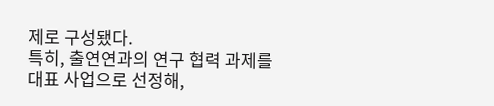제로 구성됐다.
특히, 출연연과의 연구 협력 과제를 대표 사업으로 선정해,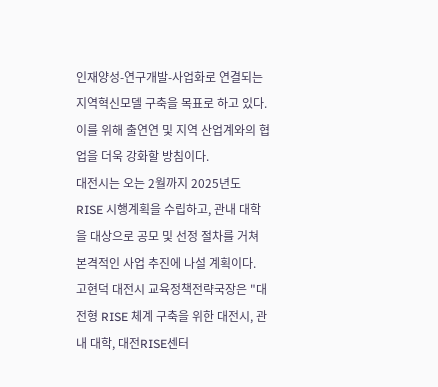인재양성-연구개발-사업화로 연결되는 지역혁신모델 구축을 목표로 하고 있다. 이를 위해 출연연 및 지역 산업계와의 협업을 더욱 강화할 방침이다.
대전시는 오는 2월까지 2025년도 RISE 시행계획을 수립하고, 관내 대학을 대상으로 공모 및 선정 절차를 거쳐 본격적인 사업 추진에 나설 계획이다.
고현덕 대전시 교육정책전략국장은 "대전형 RISE 체계 구축을 위한 대전시, 관내 대학, 대전RISE센터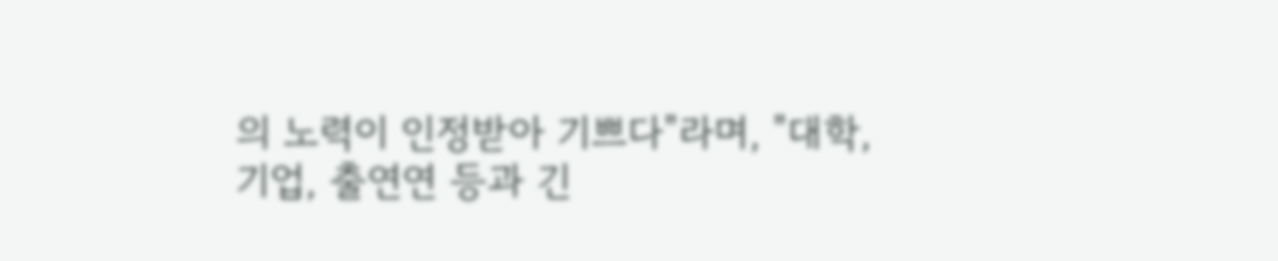의 노력이 인정받아 기쁘다"라며, "대학, 기업, 출연연 등과 긴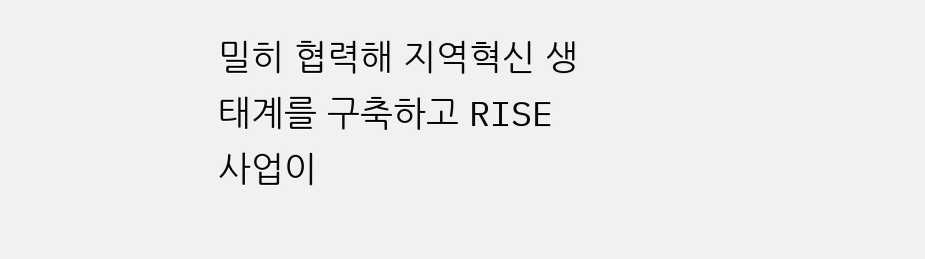밀히 협력해 지역혁신 생태계를 구축하고 RISE 사업이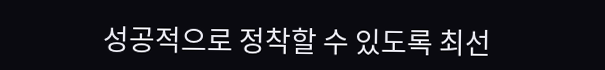성공적으로 정착할 수 있도록 최선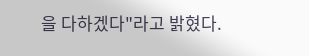을 다하겠다"라고 밝혔다.